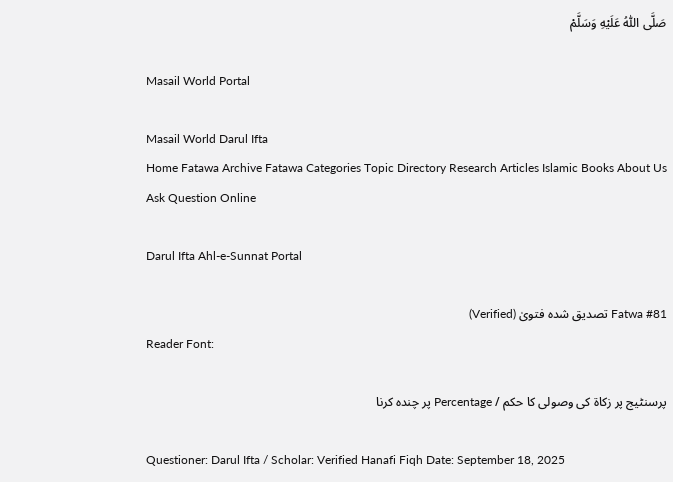صَلَّى اللّٰهُ عَلَيْهِ وَسَلَّمْ

Masail World Portal

Masail World Darul Ifta
Home Fatawa Archive Fatawa Categories Topic Directory Research Articles Islamic Books About Us
Ask Question Online

Darul Ifta Ahl-e-Sunnat Portal

Fatwa #81 تصدیق شدہ فتویٰ (Verified)
Reader Font:

پرسنٹیج پر زکاة کی وصولی کا حکم / Percentage پر چندہ کرنا

Questioner: Darul Ifta / Scholar: Verified Hanafi Fiqh Date: September 18, 2025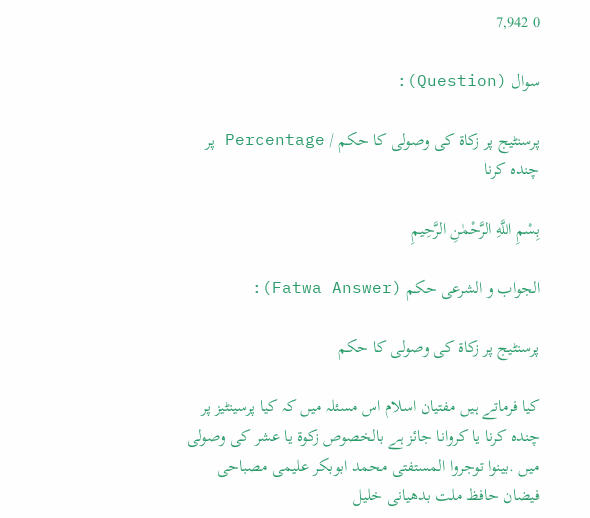0 7,942

سوال (Question):

پرسنٹیج پر زکاة کی وصولی کا حکم / Percentage پر چندہ کرنا

بِسْمِ اللَّهِ الرَّحْمٰنِ الرَّحِيمِ

الجواب و الشرعی حکم (Fatwa Answer):

پرسنٹیج پر زکاة کی وصولی کا حکم

کیا فرماتے ہیں مفتیان اسلام اس مسئلہ میں کہ کیا پرسینٹیز پر چندہ کرنا یا کروانا جائز ہے بالخصوص زکوة یا عشر کی وصولی میں .بینوا توجروا المستفتی محمد ابوبکر علیمی مصباحی فیضان حافظ ملت بدھیانی خلیل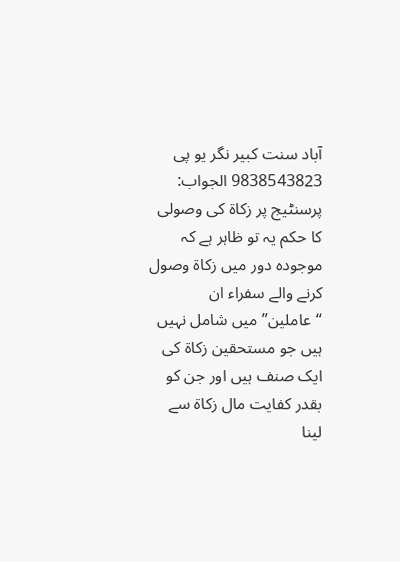آباد سنت کبیر نگر یو پی 9838543823 الجواب: پرسنٹیج پر زکاة کی وصولی کا حکم یہ تو ظاہر ہے کہ موجودہ دور میں زکاة وصول کرنے والے سفراء ان “عاملین” میں شامل نہیں ہیں جو مستحقین زکاة کی ایک صنف ہیں اور جن کو بقدر کفایت مال زکاة سے لینا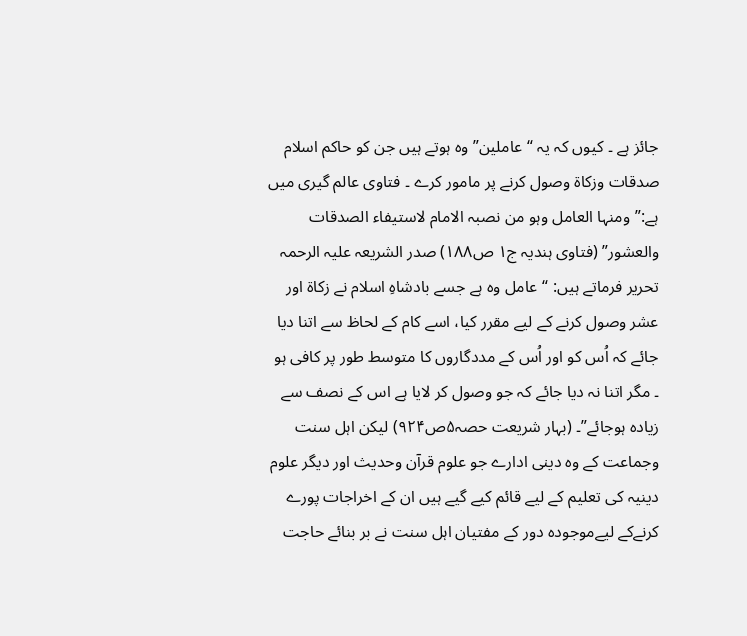جائز ہے ۔ کیوں کہ یہ “عاملین” وہ ہوتے ہیں جن کو حاکم اسلام صدقات وزکاة وصول کرنے پر مامور کرے ۔ فتاوی عالم گیری میں ہے:”ومنہا العامل وہو من نصبہ الامام لاستیفاء الصدقات والعشور” (فتاوی ہندیہ ج١ ص١٨٨) صدر الشریعہ علیہ الرحمہ تحریر فرماتے ہیں: “عامل وہ ہے جسے بادشاہِ اسلام نے زکاۃ اور عشر وصول کرنے کے لیے مقرر کیا، اسے کام کے لحاظ سے اتنا دیا جائے کہ اُس کو اور اُس کے مددگاروں کا متوسط طور پر کافی ہو ۔ مگر اتنا نہ دیا جائے کہ جو وصول کر لایا ہے اس کے نصف سے زیادہ ہوجائے”۔ (بہار شریعت حصہ۵ص٩٢۴) لیکن اہل سنت وجماعت کے وہ دینی ادارے جو علوم قرآن وحدیث اور دیگر علوم دینیہ کی تعلیم کے لیے قائم کیے گیے ہیں ان کے اخراجات پورے کرنےکے لیےموجودہ دور کے مفتیان اہل سنت نے بر بنائے حاجت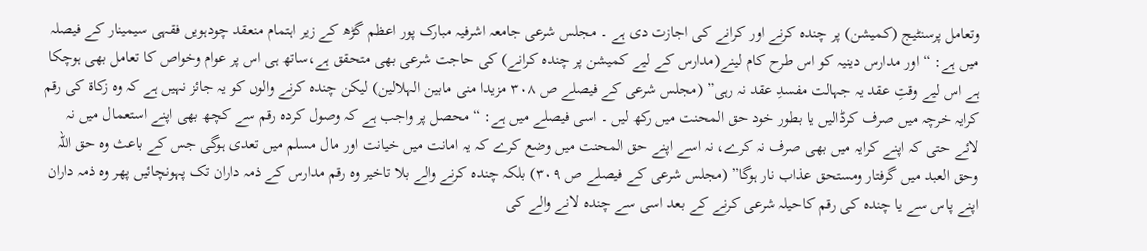وتعامل پرسنٹیج (کمیشن) پر چندہ کرنے اور کرانے کی اجازت دی ہے ۔ مجلس شرعی جامعہ اشرفیہ مبارک پور اعظم گڑھ کے زیر اہتمام منعقد چودہویں فقہی سیمینار کے فیصلہ میں ہے: “اور مدارس دینیہ کو اس طرح کام لینے(مدارس کے لیے کمیشن پر چندہ کرانے) کی حاجت شرعی بھی متحقق ہے،ساتھ ہی اس پر عوام وخواص کا تعامل بھی ہوچکا ہے اس لیے وقتِ عقد یہ جہالت مفسدِ عقد نہ رہی” (مجلس شرعی کے فیصلے ص ٣٠٨ مزیدا منی مابین الہلالین) لیکن چندہ کرنے والوں کو یہ جائز نہیں ہے کہ وہ زکاة کی رقم کرایہ خرچہ میں صرف کرڈالیں یا بطور خود حق المحنت میں رکھ لیں ۔ اسی فیصلے میں ہے: “محصل پر واجب ہے کہ وصول کردہ رقم سے کچھ بھی اپنے استعمال میں نہ لائے حتی کہ اپنے کرایہ میں بھی صرف نہ کرے، نہ اسے اپنے حق المحنت میں وضع کرے کہ یہ امانت میں خیانت اور مال مسلم میں تعدی ہوگی جس کے باعث وہ حق اللہ وحق العبد میں گرفتار ومستحق عذاب نار ہوگا” (مجلس شرعی کے فیصلے ص ٣٠٩) بلکہ چندہ کرنے والے بلا تاخیر وہ رقم مدارس کے ذمہ داران تک پہونچائیں پھر وہ ذمہ داران اپنے پاس سے یا چندہ کی رقم کاحیلہ شرعی کرنے کے بعد اسی سے چندہ لانے والے کی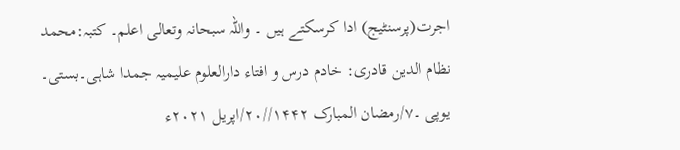اجرت(پرسنٹیج) ادا کرسکتے ہیں ۔ واللہ سبحانہ وتعالی اعلم۔ کتبہ:محمد نظام الدین قادری: خادم درس و افتاء دارالعلوم علیمیہ جمدا شاہی۔بستی۔ یوپی ۔٧/رمضان المبارک ١۴۴٢//٢٠/اپریل ٢٠٢١ء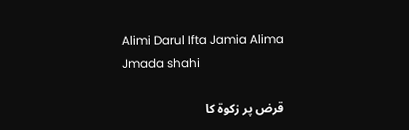Alimi Darul Ifta Jamia Alima Jmada shahi

قرض پر زکوۃ کا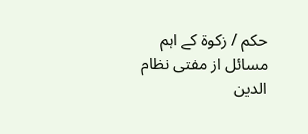حکم / زکوۃ کے اہم مسائل از مفتی نظام الدین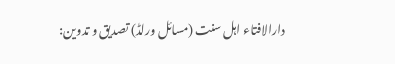دارالافتاء اہل سنت (مسائل ورلڈ) تصدیق و تدوین: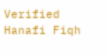Verified Hanafi Fiqh